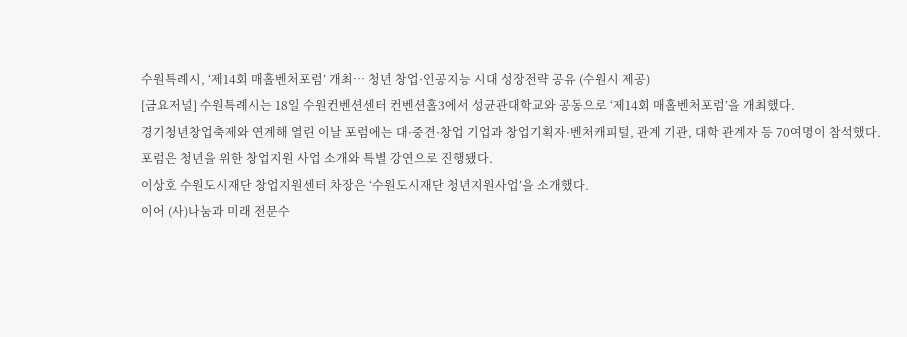수원특례시, ‘제14회 매홀벤처포럼’ 개최… 청년 창업·인공지능 시대 성장전략 공유 (수원시 제공)
[금요저널] 수원특례시는 18일 수원컨벤션센터 컨벤션홀3에서 성균관대학교와 공동으로 ‘제14회 매홀벤처포럼’을 개최했다.
경기청년창업축제와 연계해 열린 이날 포럼에는 대·중견·창업 기업과 창업기획자·벤처캐피털, 관계 기관, 대학 관계자 등 70여명이 참석했다.
포럼은 청년을 위한 창업지원 사업 소개와 특별 강연으로 진행됐다.
이상호 수원도시재단 창업지원센터 차장은 ‘수원도시재단 청년지원사업’을 소개했다.
이어 (사)나눔과 미래 전문수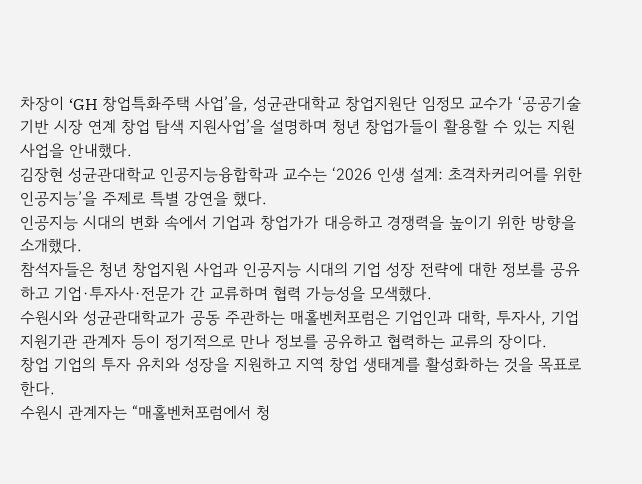차장이 ‘GH 창업특화주택 사업’을, 성균관대학교 창업지원단 임정모 교수가 ‘공공기술 기반 시장 연계 창업 탐색 지원사업’을 설명하며 청년 창업가들이 활용할 수 있는 지원 사업을 안내했다.
김장현 성균관대학교 인공지능융합학과 교수는 ‘2026 인생 설계: 초격차커리어를 위한 인공지능’을 주제로 특별 강연을 했다.
인공지능 시대의 변화 속에서 기업과 창업가가 대응하고 경쟁력을 높이기 위한 방향을 소개했다.
참석자들은 청년 창업지원 사업과 인공지능 시대의 기업 성장 전략에 대한 정보를 공유하고 기업·투자사·전문가 간 교류하며 협력 가능성을 모색했다.
수원시와 성균관대학교가 공동 주관하는 매홀벤처포럼은 기업인과 대학, 투자사, 기업지원기관 관계자 등이 정기적으로 만나 정보를 공유하고 협력하는 교류의 장이다.
창업 기업의 투자 유치와 성장을 지원하고 지역 창업 생태계를 활성화하는 것을 목표로 한다.
수원시 관계자는 “매홀벤처포럼에서 청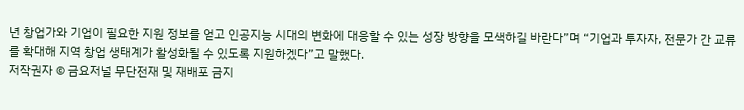년 창업가와 기업이 필요한 지원 정보를 얻고 인공지능 시대의 변화에 대응할 수 있는 성장 방향을 모색하길 바란다”며 “기업과 투자자, 전문가 간 교류를 확대해 지역 창업 생태계가 활성화될 수 있도록 지원하겠다”고 말했다.
저작권자 © 금요저널 무단전재 및 재배포 금지